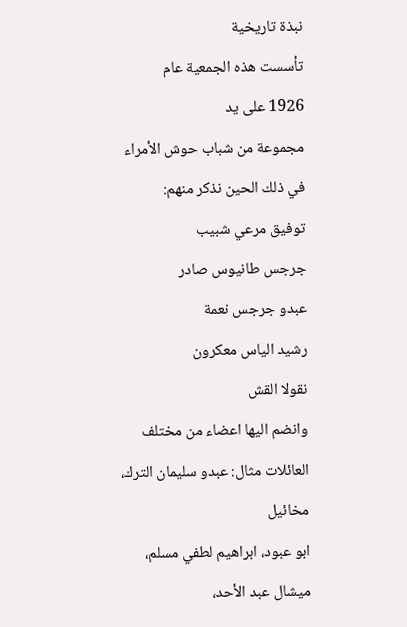نبذة تاريخية
تأسست هذه الجمعية عام
1926 على يد
مجموعة من شباب حوش الأمراء في ذلك الحين نذكر منهم:
توفيق مرعي شبيب
جرجس طانيوس صادر
عبدو جرجس نعمة
رشيد الياس معكرون
نقولا القش
وانضم اليها اعضاء من مختلف العائلات مثال: عبدو سليمان الترك، مخائيل
ابو عبود، ابراهيم لطفي مسلم، ميشال عبد الأحد،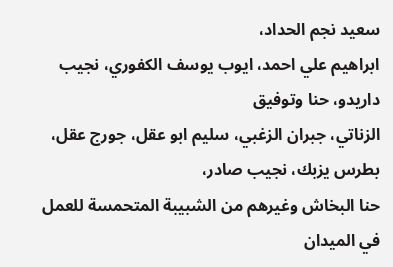سعيد نجم الحداد،
ابراهيم علي احمد، ايوب يوسف الكفوري، نجيب داريدو، حنا وتوفيق
الزناتي، جبران الزغبي، سليم ابو عقل، جورج عقل، بطرس يزبك، نجيب صادر،
حنا البخاش وغيرهم من الشبيبة المتحمسة للعمل في الميدان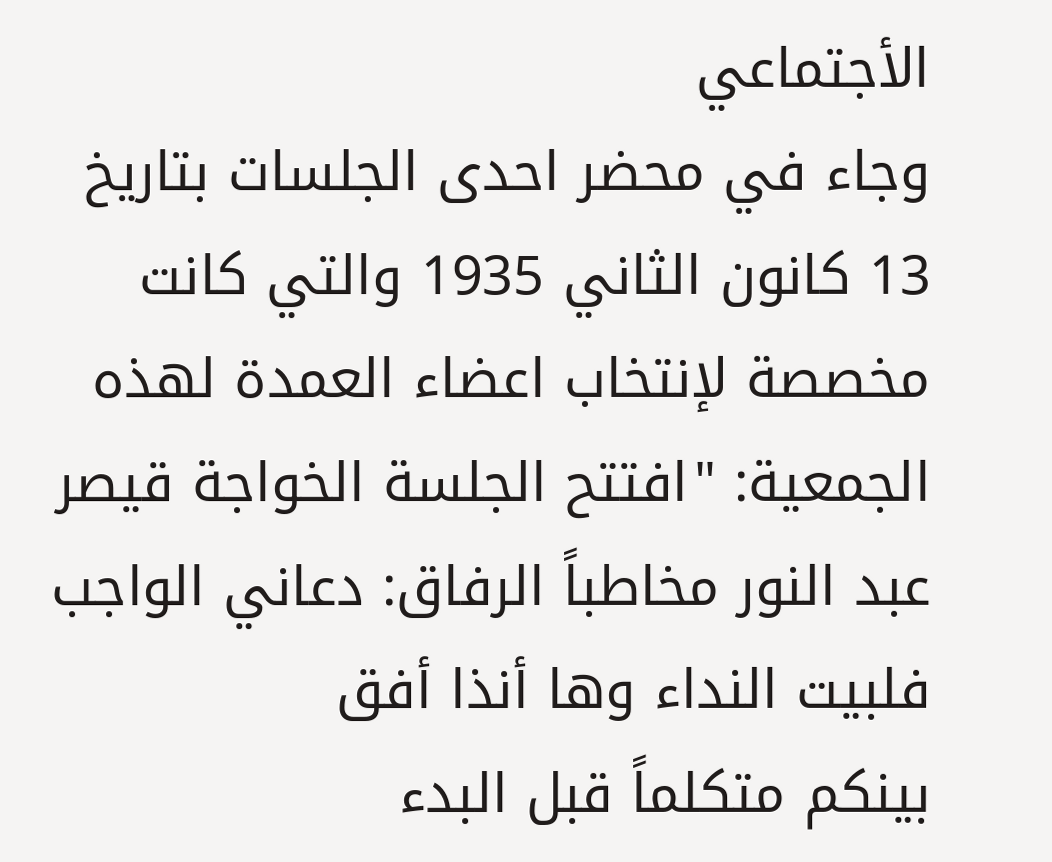الأجتماعي
وجاء في محضر احدى الجلسات بتاريخ 13 كانون الثاني 1935 والتي كانت
مخصصة لإنتخاب اعضاء العمدة لهذه الجمعية: "افتتح الجلسة الخواجة قيصر
عبد النور مخاطباً الرفاق: دعاني الواجب فلبيت النداء وها أنذا أفق
بينكم متكلماً قبل البدء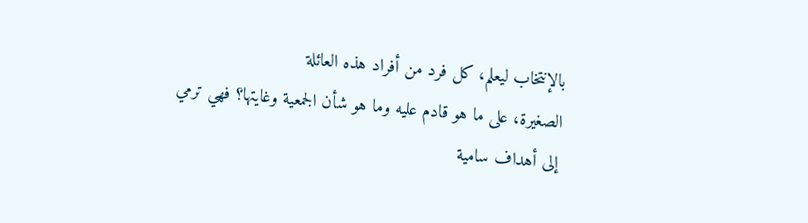بالإنتخاب ليعلم، كل فرد من أفراد هذه العائلة
الصغيرة، على ما هو قادم عليه وما هو شأن الجمعية وغايتها؟ فهي ترمي
إلى أهداف سامية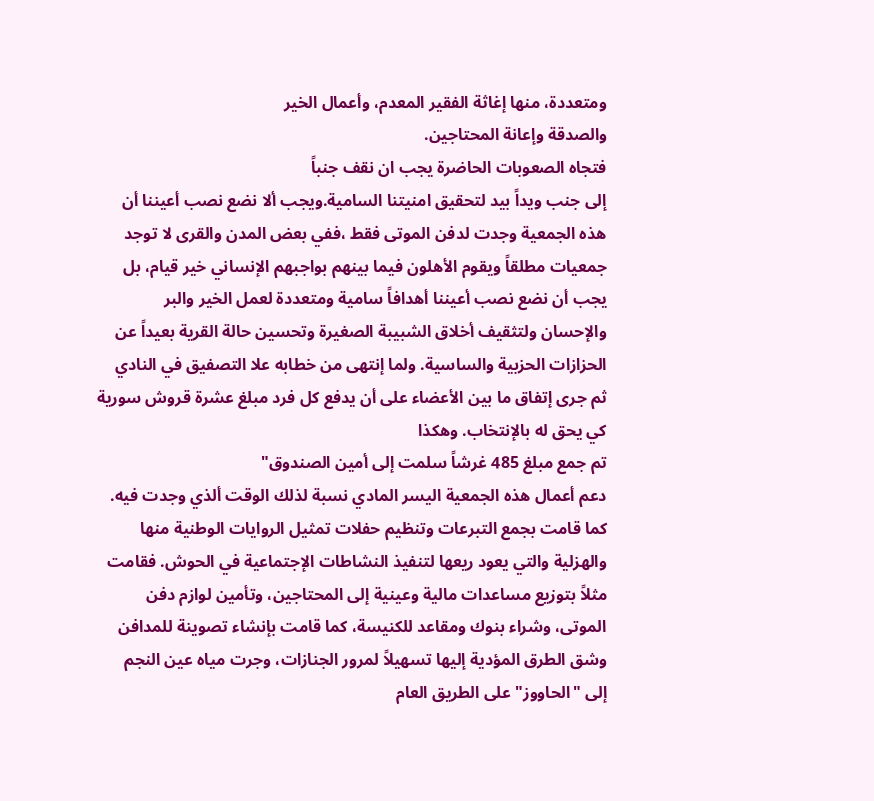ومتعددة، منها إغاثة الفقير المعدم، وأعمال الخير
والصدقة وإعانة المحتاجين.
فتجاه الصعوبات الحاضرة يجب ان نقف جنباً
إلى جنب ويداً بيد لتحقيق امنيتنا السامية.ويجب ألا نضع نصب أعيننا أن
هذه الجمعية وجدت لدفن الموتى فقط ،ففي بعض المدن والقرى لا توجد
جمعيات مطلقاً ويقوم الأهلون فيما بينهم بواجبهم الإنساني خير قيام، بل
يجب أن نضع نصب أعيننا أهدافاً سامية ومتعددة لعمل الخير والبر
والإحسان ولتثقيف أخلاق الشبيبة الصغيرة وتحسين حالة القرية بعيداً عن
الحزازات الحزبية والساسية. ولما إنتهى من خطابه علا التصفيق في النادي
ثم جرى إتفاق ما بين الأعضاء على أن يدفع كل فرد مبلغ عشرة قروش سورية
كي يحق له بالإنتخاب. وهكذا
تم جمع مبلغ 485 غرشاً سلمت إلى أمين الصندوق"
دعم أعمال هذه الجمعية اليسر المادي نسبة لذلك الوقت ألذي وجدت فيه.
كما قامت بجمع التبرعات وتنظيم حفلات تمثيل الروايات الوطنية منها
والهزلية والتي يعود ريعها لتنفيذ النشاطات الإجتماعية في الحوش. فقامت
مثلاً بتوزيع مساعدات مالية وعينية إلى المحتاجين، وتأمين لوازم دفن
الموتى، وشراء بنوك ومقاعد للكنيسة، كما قامت بإنشاء تصوينة للمدافن
وشق الطرق المؤدية إليها تسهيلاً لمرور الجنازات، وجرت مياه عين النجم
إلى "الحاووز" على الطريق العام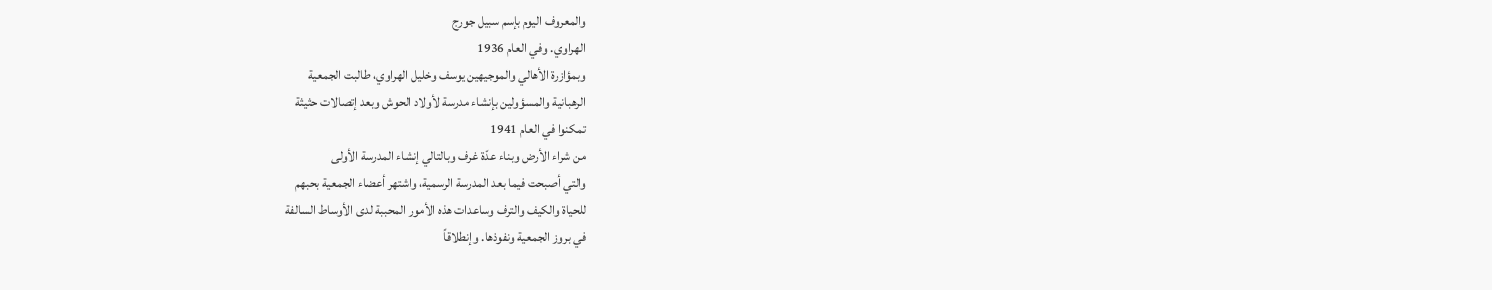والمعروف اليوم بإسم سبيل جورج
الهراوي. وفي العام 1936
وبمؤازرة الأهالي والموجيهين يوسف وخليل الهراوي، طالبت الجمعية
الرهبانية والمسؤولين بإنشاء مدرسة لأولاد الحوش وبعد إتصالات حثيثة
تمكنوا في العام 1941
من شراء الأرض وبناء عدّة غرف وبالتالي إنشاء المدرسة الأولى
والتي أصبحت فيما بعد المدرسة الرسمية، واشتهر أعضاء الجمعية بحبهم
للحياة والكيف والترف وساعدات هذه الأمور المحببة لدى الأوساط السالفة
في بروز الجمعية ونفوذها. وإنطلاقاً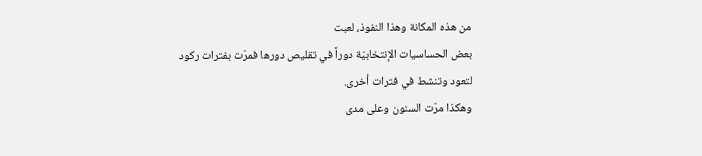من هذه المكانة وهذا النفوذ، لعبت
بعض الحساسيات الإنتخابيّة دوراً في تقليص دورها فمرّت بفترات ركود
لتعود وتنشط في فترات أخرى.
وهكذا مرّت السنون وعلى مدى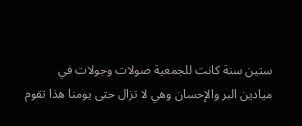ستين سنة كانت للجمعية صولات وجولات في
ميادين البر والإحسان وهي لا تزال حتى يومنا هذا تقوم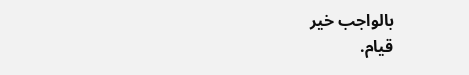بالواجب خير
قيام.